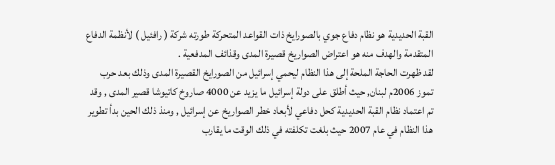القبة الحديدية هو نظام دفاع جوي بالصورايخ ذات القواعد المتحركة طورته شركة ( رافئيل ) لأنظمة الدفاع المتقدمة والهدف منه هو اعتراض الصواريخ قصيرة المدى وقذائف المدفعية .
لقد ظهرت الحاجة الملحة إلى هذا النظام ليحمي إسرائيل من الصورايخ القصيرة المدى وذلك بعد حرب تموز 2006م لبنان, حيث أطلق على دولة إسرائيل ما يزيد عن 4000 صاروخ كاتيوشا قصير المدى , وقد تم اعتماد نظام القبة الحديدية كحل دفاعي لأبعاد خطر الصواريخ عن إسرائيل , ومنذ ذلك الحين بدأ تطوير هذا النظام في عام 2007 حيث بلغت تكلفته في ذلك الوقت ما يقارب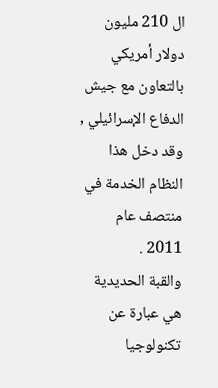ال 210 مليون دولار أمريكي بالتعاون مع جيش الدفاع الإسرائيلي , وقد دخل هذا النظام الخدمة في منتصف عام 2011 .
والقبة الحديدية هي عبارة عن تكنولوجيا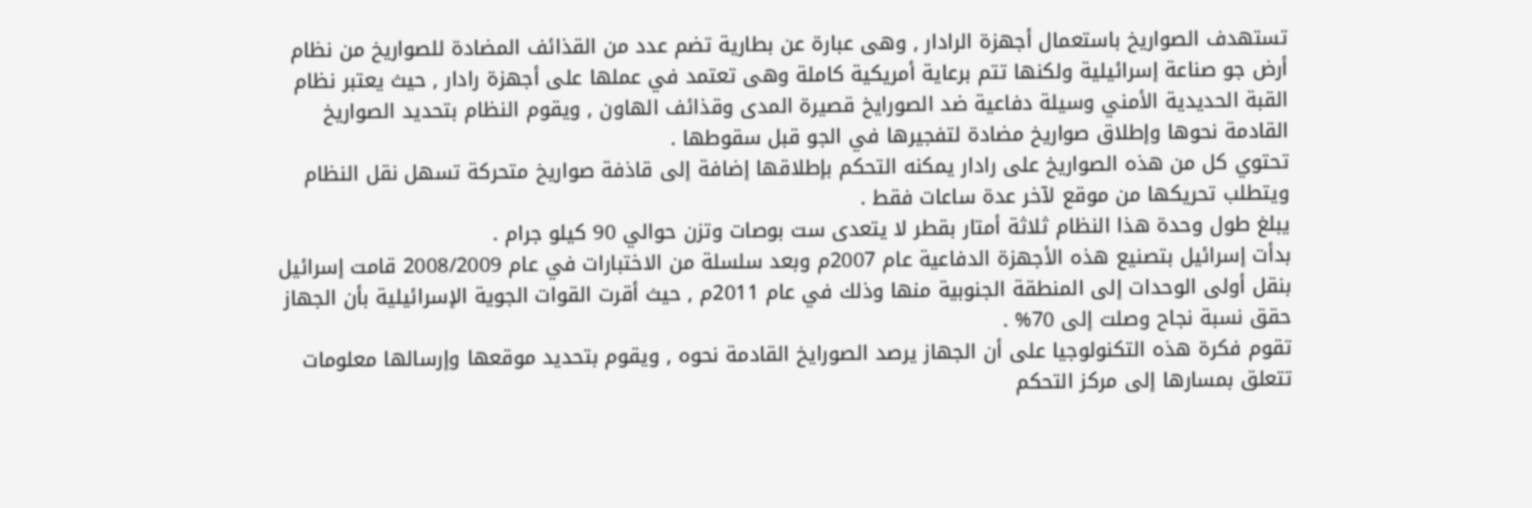تستهدف الصواريخ باستعمال أجهزة الرادار , وهى عبارة عن بطارية تضم عدد من القذائف المضادة للصواريخ من نظام أرض جو صناعة إسرائيلية ولكنها تتم برعاية أمريكية كاملة وهى تعتمد في عملها على أجهزة رادار , حيث يعتبر نظام القبة الحديدية الأمني وسيلة دفاعية ضد الصورايخ قصيرة المدى وقذائف الهاون , ويقوم النظام بتحديد الصواريخ القادمة نحوها وإطلاق صواريخ مضادة لتفجيرها في الجو قبل سقوطها .
تحتوي كل من هذه الصواريخ على رادار يمكنه التحكم بإطلاقها إضافة إلى قاذفة صواريخ متحركة تسهل نقل النظام ويتطلب تحريكها من موقع لآخر عدة ساعات فقط .
يبلغ طول وحدة هذا النظام ثلاثة أمتار بقطر لا يتعدى ست بوصات وتزن حوالي 90 كيلو جرام .
بدأت إسرائيل بتصنيع هذه الأجهزة الدفاعية عام 2007م وبعد سلسلة من الاختبارات في عام 2008/2009 قامت إسرائيل بنقل أولى الوحدات إلى المنطقة الجنوبية منها وذلك في عام 2011م , حيث أقرت القوات الجوية الإسرائيلية بأن الجهاز حقق نسبة نجاح وصلت إلى 70% .
تقوم فكرة هذه التكنولوجيا على أن الجهاز يرصد الصورايخ القادمة نحوه , ويقوم بتحديد موقعها وإرسالها معلومات تتعلق بمسارها إلى مركز التحكم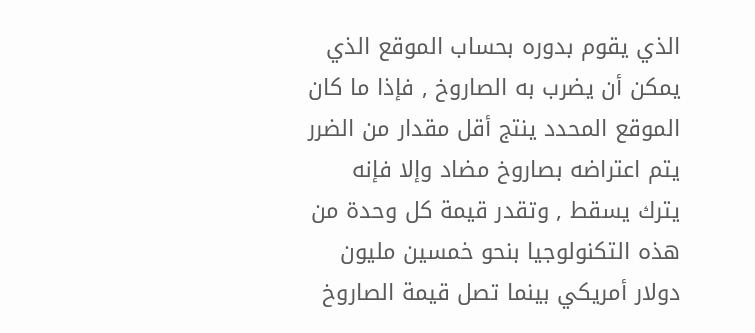الذي يقوم بدوره بحساب الموقع الذي يمكن أن يضرب به الصاروخ , فإذا ما كان الموقع المحدد ينتج أقل مقدار من الضرر يتم اعتراضه بصاروخ مضاد وإلا فإنه يترك يسقط , وتقدر قيمة كل وحدة من هذه التكنولوجيا بنحو خمسين مليون دولار أمريكي بينما تصل قيمة الصاروخ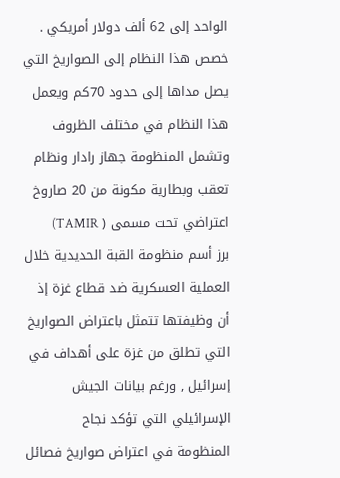الواحد إلى 62 ألف دولار أمريكي .
خصص هذا النظام إلى الصواريخ التي يصل مداها إلى حدود 70كم ويعمل هذا النظام في مختلف الظروف وتشمل المنظومة جهاز رادار ونظام تعقب وبطارية مكونة من 20 صاروخ اعتراضي تحت مسمى ( TAMIR)
برز أسم منظومة القبة الحديدية خلال العملية العسكرية ضد قطاع غزة إذ أن وظيفتها تتمثل باعتراض الصواريخ التي تطلق من غزة على أهداف في إسرائيل , ورغم بيانات الجيش الإسرائيلي التي تؤكد نجاح المنظومة في اعتراض صواريخ فصائل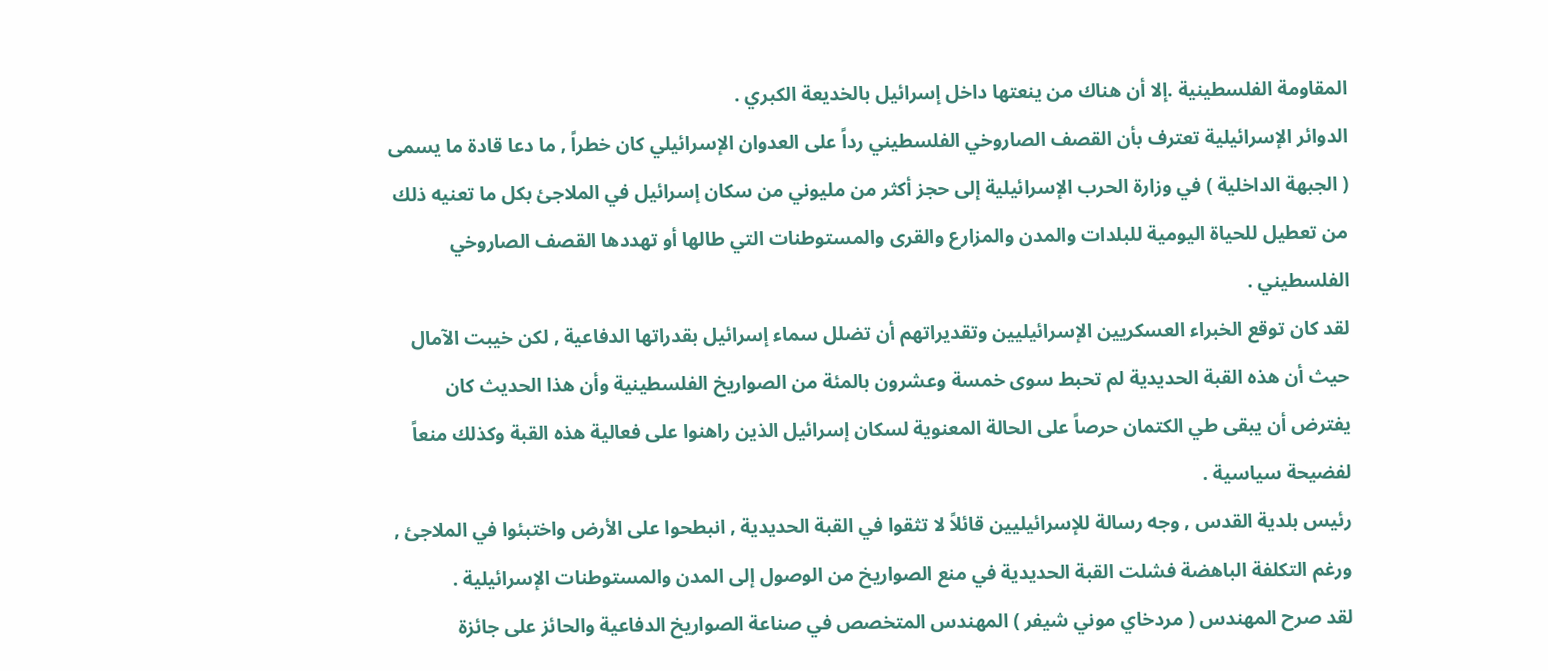المقاومة الفلسطينية .إلا أن هناك من ينعتها داخل إسرائيل بالخديعة الكبري .
الدوائر الإسرائيلية تعترف بأن القصف الصاروخي الفلسطيني رداً على العدوان الإسرائيلي كان خطراً , ما دعا قادة ما يسمى ( الجبهة الداخلية ) في وزارة الحرب الإسرائيلية إلى حجز أكثر من مليوني من سكان إسرائيل في الملاجئ بكل ما تعنيه ذلك من تعطيل للحياة اليومية للبلدات والمدن والمزارع والقرى والمستوطنات التي طالها أو تهددها القصف الصاروخي الفلسطيني .
لقد كان توقع الخبراء العسكريين الإسرائيليين وتقديراتهم أن تضلل سماء إسرائيل بقدراتها الدفاعية , لكن خيبت الآمال حيث أن هذه القبة الحديدية لم تحبط سوى خمسة وعشرون بالمئة من الصواريخ الفلسطينية وأن هذا الحديث كان يفترض أن يبقى طي الكتمان حرصاً على الحالة المعنوية لسكان إسرائيل الذين راهنوا على فعالية هذه القبة وكذلك منعاً لفضيحة سياسية .
رئيس بلدية القدس , وجه رسالة للإسرائيليين قائلاً لا تثقوا في القبة الحديدية , انبطحوا على الأرض واختبئوا في الملاجئ , ورغم التكلفة الباهضة فشلت القبة الحديدية في منع الصواريخ من الوصول إلى المدن والمستوطنات الإسرائيلية .
لقد صرح المهندس ( مردخاي موني شيفر ) المهندس المتخصص في صناعة الصواريخ الدفاعية والحائز على جائزة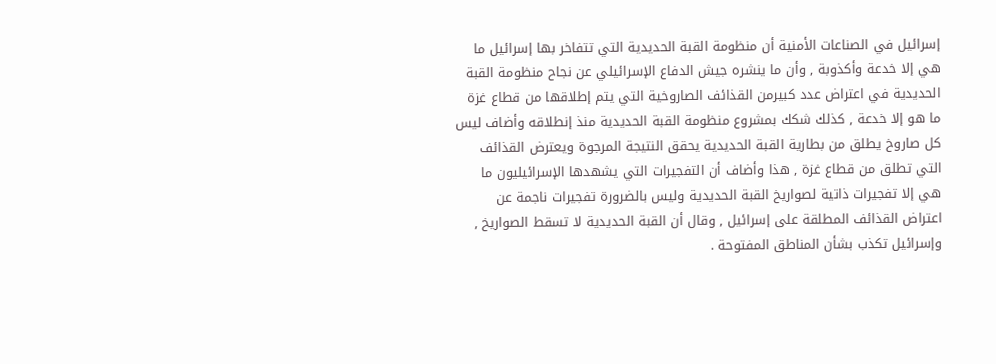إسرائيل في الصناعات الأمنية أن منظومة القبة الحديدية التي تتفاخر بها إسرائيل ما هي إلا خدعة وأكذوبة , وأن ما ينشره جيش الدفاع الإسرائيلي عن نجاح منظومة القبة الحديدية في اعتراض عدد كبيرمن القذائف الصاروخية التي يتم إطلاقها من قطاع غزة ما هو إلا خدعة , كذلك شكك بمشروع منظومة القبة الحديدية منذ إنطلاقه وأضاف ليس كل صاروخ يطلق من بطارية القبة الحديدية يحقق النتيجة المرجوة ويعترض القذائف التي تطلق من قطاع غزة , هذا وأضاف أن التفجيرات التي يشهدها الإسرائيليون ما هي إلا تفجيرات ذاتية لصواريخ القبة الحديدية وليس بالضرورة تفجيرات ناجمة عن اعتراض القذائف المطلقة على إسرائيل , وقال أن القبة الحديدية لا تسقط الصواريخ , وإسرائيل تكذب بشأن المناطق المفتوحة .